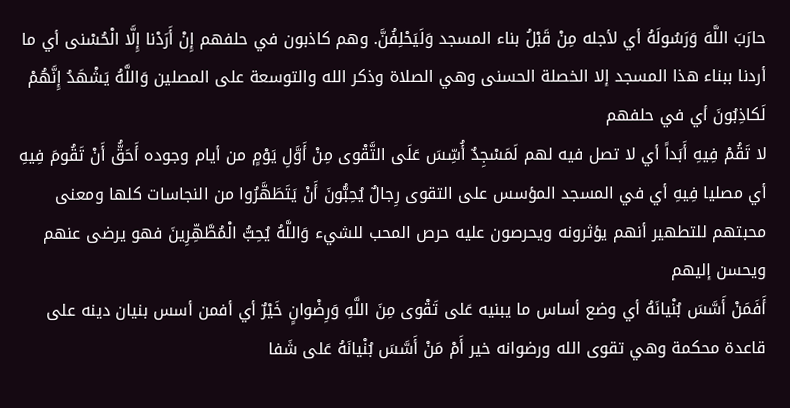حارَبَ اللَّهَ وَرَسُولَهُ أي لأجله مِنْ قَبْلُ بناء المسجد وَلَيَحْلِفُنَّ. وهم كاذبون في حلفهم إِنْ أَرَدْنا إِلَّا الْحُسْنى أي ما أردنا ببناء هذا المسجد إلا الخصلة الحسنى وهي الصلاة وذكر الله والتوسعة على المصلين وَاللَّهُ يَشْهَدُ إِنَّهُمْ لَكاذِبُونَ أي في حلفهم
لا تَقُمْ فِيهِ أَبَداً أي لا تصل فيه لهم لَمَسْجِدٌ أُسِّسَ عَلَى التَّقْوى مِنْ أَوَّلِ يَوْمٍ من أيام وجوده أَحَقُّ أَنْ تَقُومَ فِيهِ أي مصليا فِيهِ أي في المسجد المؤسس على التقوى رِجالٌ يُحِبُّونَ أَنْ يَتَطَهَّرُوا من النجاسات كلها ومعنى محبتهم للتطهير أنهم يؤثرونه ويحرصون عليه حرص المحب للشيء وَاللَّهُ يُحِبُّ الْمُطَّهِّرِينَ فهو يرضى عنهم ويحسن إليهم
أَفَمَنْ أَسَّسَ بُنْيانَهُ أي وضع أساس ما يبنيه عَلى تَقْوى مِنَ اللَّهِ وَرِضْوانٍ خَيْرٌ أي أفمن أسس بنيان دينه على قاعدة محكمة وهي تقوى الله ورضوانه خير أَمْ مَنْ أَسَّسَ بُنْيانَهُ عَلى شَفا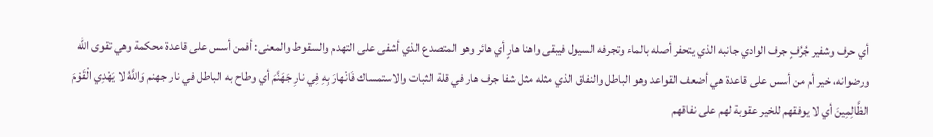أي حرف وشفير جُرُفٍ جرف الوادي جانبه الذي يتحفر أصله بالماء وتجرفه السيول فيبقى واهنا هارٍ أي هائر وهو المتصدع الذي أشفى على التهدم والسقوط والمعنى: أفمن أسس على قاعدة محكمة وهي تقوى الله ورضوانه، خير أم من أسس على قاعدة هي أضعف القواعد وهو الباطل والنفاق الذي مثله مثل شفا جرف هار في قلة الثبات والاستمساك فَانْهارَ بِهِ فِي نارِ جَهَنَّمَ أي وطاح به الباطل في نار جهنم وَاللَّهُ لا يَهْدِي الْقَوْمَ الظَّالِمِينَ أي لا يوفقهم للخير عقوبة لهم على نفاقهم